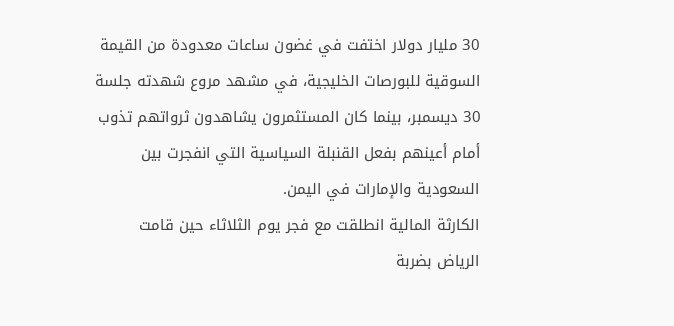30 مليار دولار اختفت في غضون ساعات معدودة من القيمة السوقية للبورصات الخليجية، في مشهد مروع شهدته جلسة 30 ديسمبر، بينما كان المستثمرون يشاهدون ثرواتهم تذوب أمام أعينهم بفعل القنبلة السياسية التي انفجرت بين السعودية والإمارات في اليمن.
الكارثة المالية انطلقت مع فجر يوم الثلاثاء حين قامت الرياض بضربة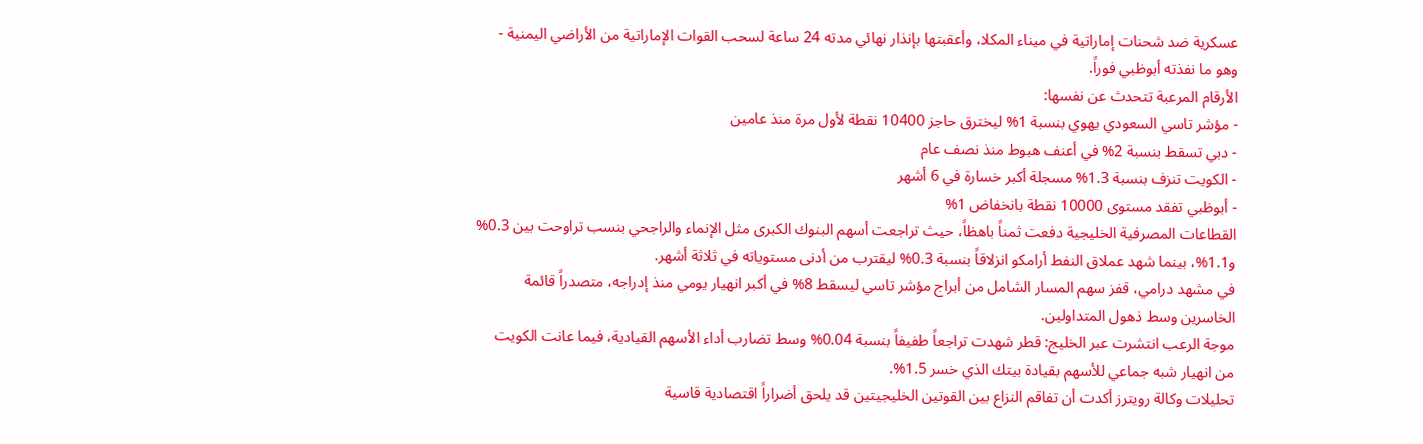عسكرية ضد شحنات إماراتية في ميناء المكلا، وأعقبتها بإنذار نهائي مدته 24 ساعة لسحب القوات الإماراتية من الأراضي اليمنية - وهو ما نفذته أبوظبي فوراً.
الأرقام المرعبة تتحدث عن نفسها:
- مؤشر تاسي السعودي يهوي بنسبة 1% ليخترق حاجز 10400 نقطة لأول مرة منذ عامين
- دبي تسقط بنسبة 2% في أعنف هبوط منذ نصف عام
- الكويت تنزف بنسبة 1.3% مسجلة أكبر خسارة في 6 أشهر
- أبوظبي تفقد مستوى 10000 نقطة بانخفاض 1%
القطاعات المصرفية الخليجية دفعت ثمناً باهظاً، حيث تراجعت أسهم البنوك الكبرى مثل الإنماء والراجحي بنسب تراوحت بين 0.3% و1.1%، بينما شهد عملاق النفط أرامكو انزلاقاً بنسبة 0.3% ليقترب من أدنى مستوياته في ثلاثة أشهر.
في مشهد درامي، قفز سهم المسار الشامل من أبراج مؤشر تاسي ليسقط 8% في أكبر انهيار يومي منذ إدراجه، متصدراً قائمة الخاسرين وسط ذهول المتداولين.
موجة الرعب انتشرت عبر الخليج: قطر شهدت تراجعاً طفيفاً بنسبة 0.04% وسط تضارب أداء الأسهم القيادية، فيما عانت الكويت من انهيار شبه جماعي للأسهم بقيادة بيتك الذي خسر 1.5%.
تحليلات وكالة رويترز أكدت أن تفاقم النزاع بين القوتين الخليجيتين قد يلحق أضراراً اقتصادية قاسية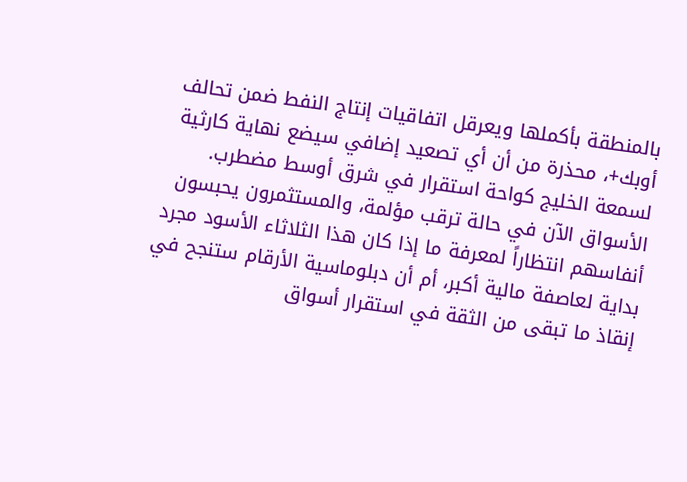بالمنطقة بأكملها ويعرقل اتفاقيات إنتاج النفط ضمن تحالف أوبك+، محذرة من أن أي تصعيد إضافي سيضع نهاية كارثية لسمعة الخليج كواحة استقرار في شرق أوسط مضطرب.
الأسواق الآن في حالة ترقب مؤلمة، والمستثمرون يحبسون أنفاسهم انتظاراً لمعرفة ما إذا كان هذا الثلاثاء الأسود مجرد بداية لعاصفة مالية أكبر، أم أن دبلوماسية الأرقام ستنجح في إنقاذ ما تبقى من الثقة في استقرار أسواق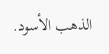الذهب الأسود.